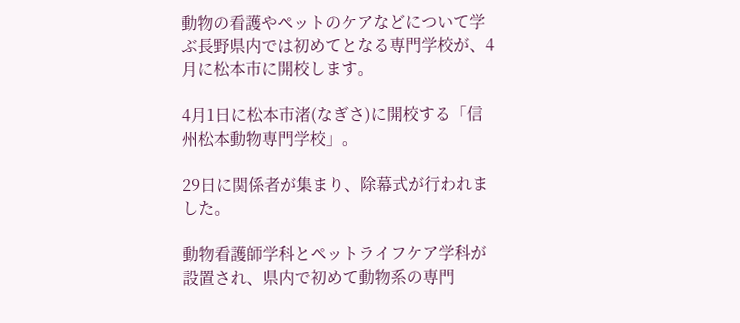動物の看護やペットのケアなどについて学ぶ長野県内では初めてとなる専門学校が、4月に松本市に開校します。

4月1日に松本市渚(なぎさ)に開校する「信州松本動物専門学校」。

29日に関係者が集まり、除幕式が行われました。

動物看護師学科とペットライフケア学科が設置され、県内で初めて動物系の専門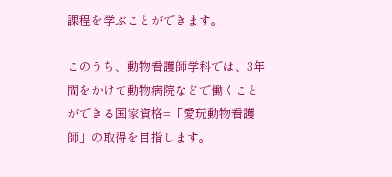課程を学ぶことができます。

このうち、動物看護師学科では、3年間をかけて動物病院などで働くことができる国家資格=「愛玩動物看護師」の取得を目指します。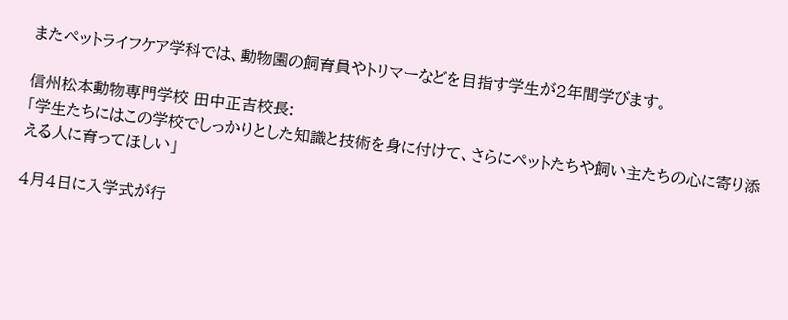またペットライフケア学科では、動物園の飼育員やトリマーなどを目指す学生が2年間学びます。

信州松本動物専門学校 田中正吉校長:
「学生たちにはこの学校でしっかりとした知識と技術を身に付けて、さらにペットたちや飼い主たちの心に寄り添える人に育ってほしい」

4月4日に入学式が行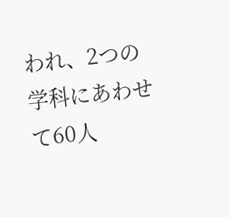われ、2つの学科にあわせて60人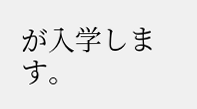が入学します。